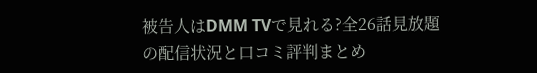被告人はDMM TVで見れる?全26話見放題の配信状況と口コミ評判まとめ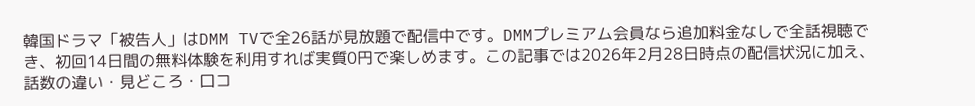韓国ドラマ「被告人」はDMM TVで全26話が見放題で配信中です。DMMプレミアム会員なら追加料金なしで全話視聴でき、初回14日間の無料体験を利用すれば実質0円で楽しめます。この記事では2026年2月28日時点の配信状況に加え、話数の違い・見どころ・口コ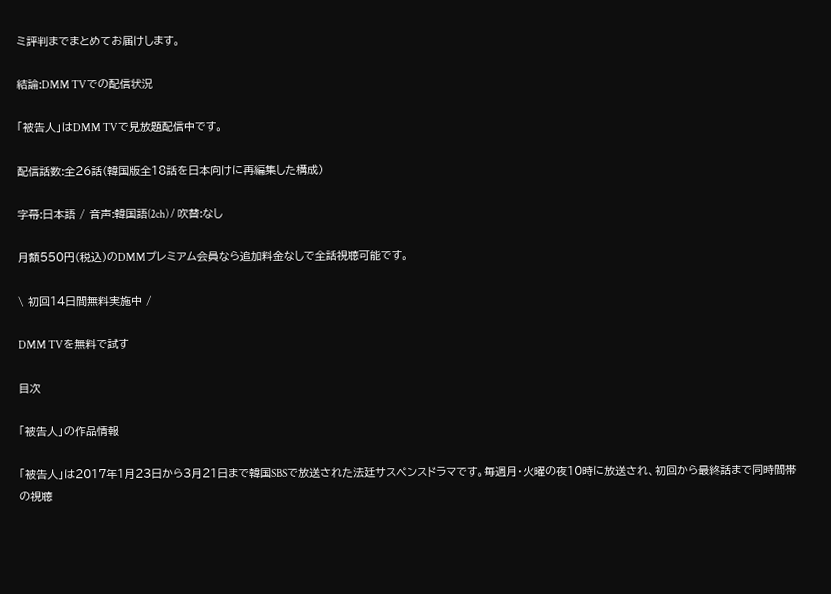ミ評判までまとめてお届けします。

結論:DMM TVでの配信状況

「被告人」はDMM TVで見放題配信中です。

配信話数:全26話(韓国版全18話を日本向けに再編集した構成)

字幕:日本語 / 音声:韓国語(2ch) / 吹替:なし

月額550円(税込)のDMMプレミアム会員なら追加料金なしで全話視聴可能です。

\ 初回14日間無料実施中 /

DMM TVを無料で試す

目次

「被告人」の作品情報

「被告人」は2017年1月23日から3月21日まで韓国SBSで放送された法廷サスペンスドラマです。毎週月・火曜の夜10時に放送され、初回から最終話まで同時間帯の視聴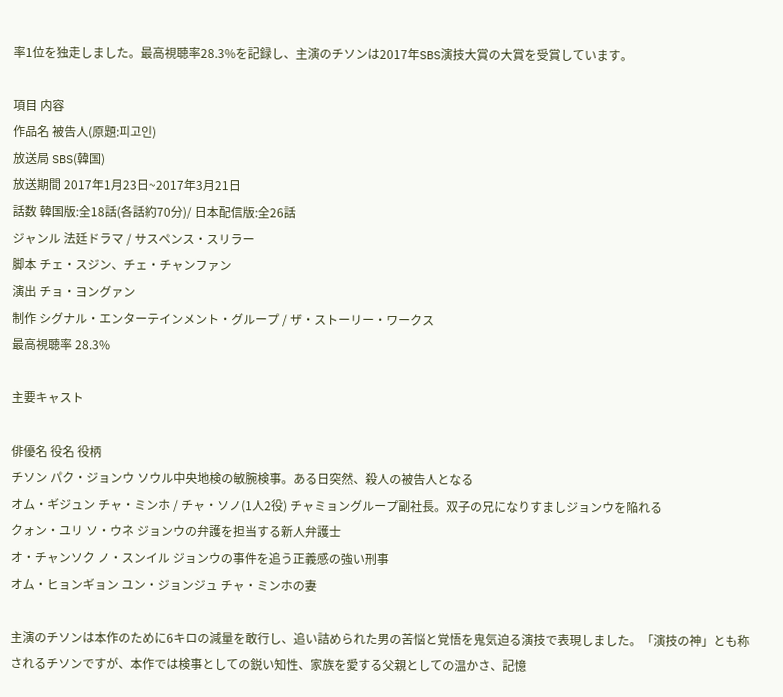率1位を独走しました。最高視聴率28.3%を記録し、主演のチソンは2017年SBS演技大賞の大賞を受賞しています。

項目 内容
作品名 被告人(原題:피고인)
放送局 SBS(韓国)
放送期間 2017年1月23日~2017年3月21日
話数 韓国版:全18話(各話約70分)/ 日本配信版:全26話
ジャンル 法廷ドラマ / サスペンス・スリラー
脚本 チェ・スジン、チェ・チャンファン
演出 チョ・ヨングァン
制作 シグナル・エンターテインメント・グループ / ザ・ストーリー・ワークス
最高視聴率 28.3%

主要キャスト

俳優名 役名 役柄
チソン パク・ジョンウ ソウル中央地検の敏腕検事。ある日突然、殺人の被告人となる
オム・ギジュン チャ・ミンホ / チャ・ソノ(1人2役) チャミョングループ副社長。双子の兄になりすましジョンウを陥れる
クォン・ユリ ソ・ウネ ジョンウの弁護を担当する新人弁護士
オ・チャンソク ノ・スンイル ジョンウの事件を追う正義感の強い刑事
オム・ヒョンギョン ユン・ジョンジュ チャ・ミンホの妻

主演のチソンは本作のために6キロの減量を敢行し、追い詰められた男の苦悩と覚悟を鬼気迫る演技で表現しました。「演技の神」とも称されるチソンですが、本作では検事としての鋭い知性、家族を愛する父親としての温かさ、記憶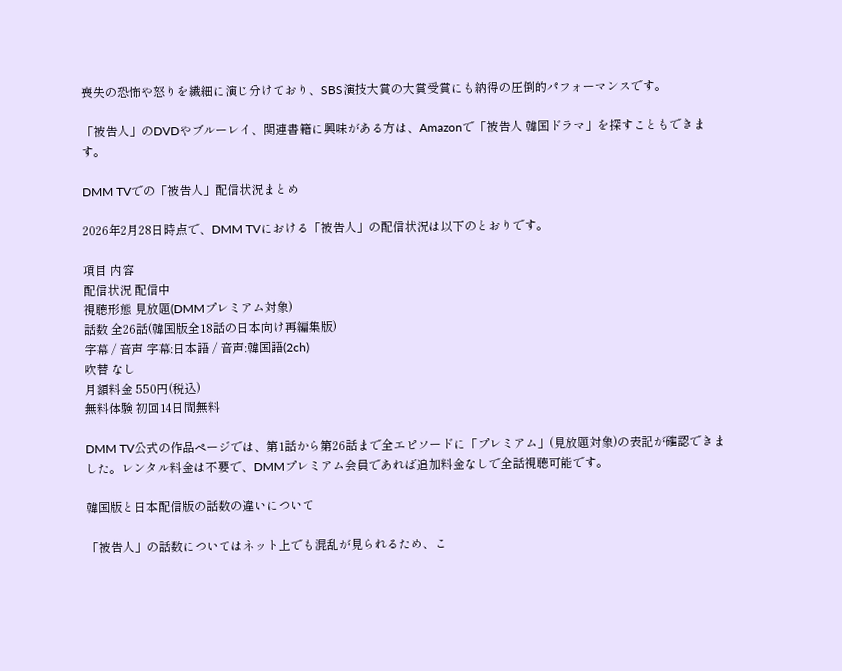喪失の恐怖や怒りを繊細に演じ分けており、SBS演技大賞の大賞受賞にも納得の圧倒的パフォーマンスです。

「被告人」のDVDやブルーレイ、関連書籍に興味がある方は、Amazonで「被告人 韓国ドラマ」を探すこともできます。

DMM TVでの「被告人」配信状況まとめ

2026年2月28日時点で、DMM TVにおける「被告人」の配信状況は以下のとおりです。

項目 内容
配信状況 配信中
視聴形態 見放題(DMMプレミアム対象)
話数 全26話(韓国版全18話の日本向け再編集版)
字幕 / 音声 字幕:日本語 / 音声:韓国語(2ch)
吹替 なし
月額料金 550円(税込)
無料体験 初回14日間無料

DMM TV公式の作品ページでは、第1話から第26話まで全エピソードに「プレミアム」(見放題対象)の表記が確認できました。レンタル料金は不要で、DMMプレミアム会員であれば追加料金なしで全話視聴可能です。

韓国版と日本配信版の話数の違いについて

「被告人」の話数についてはネット上でも混乱が見られるため、こ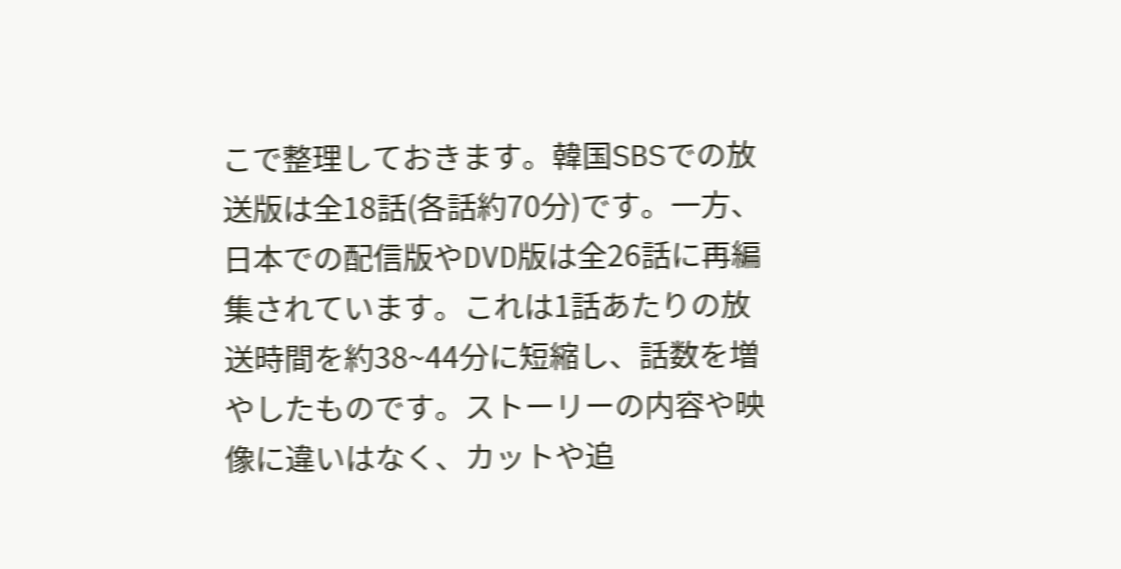こで整理しておきます。韓国SBSでの放送版は全18話(各話約70分)です。一方、日本での配信版やDVD版は全26話に再編集されています。これは1話あたりの放送時間を約38~44分に短縮し、話数を増やしたものです。ストーリーの内容や映像に違いはなく、カットや追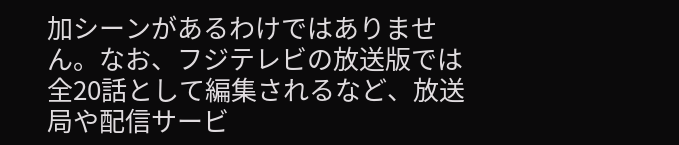加シーンがあるわけではありません。なお、フジテレビの放送版では全20話として編集されるなど、放送局や配信サービ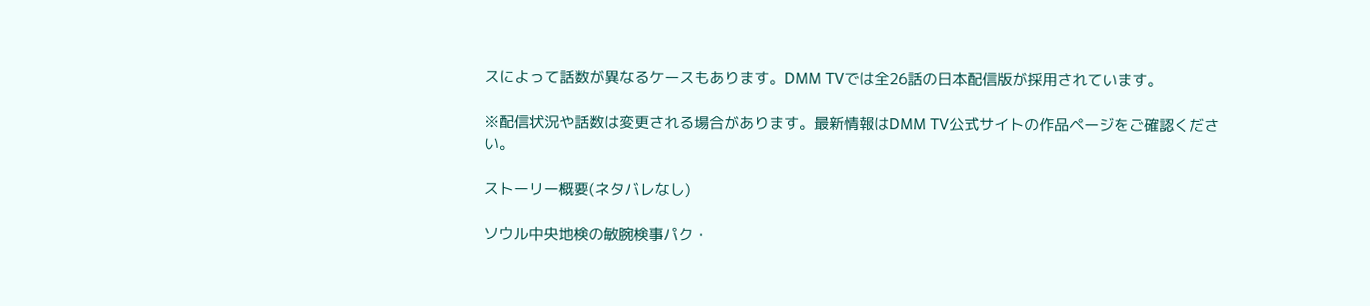スによって話数が異なるケースもあります。DMM TVでは全26話の日本配信版が採用されています。

※配信状況や話数は変更される場合があります。最新情報はDMM TV公式サイトの作品ページをご確認ください。

ストーリー概要(ネタバレなし)

ソウル中央地検の敏腕検事パク・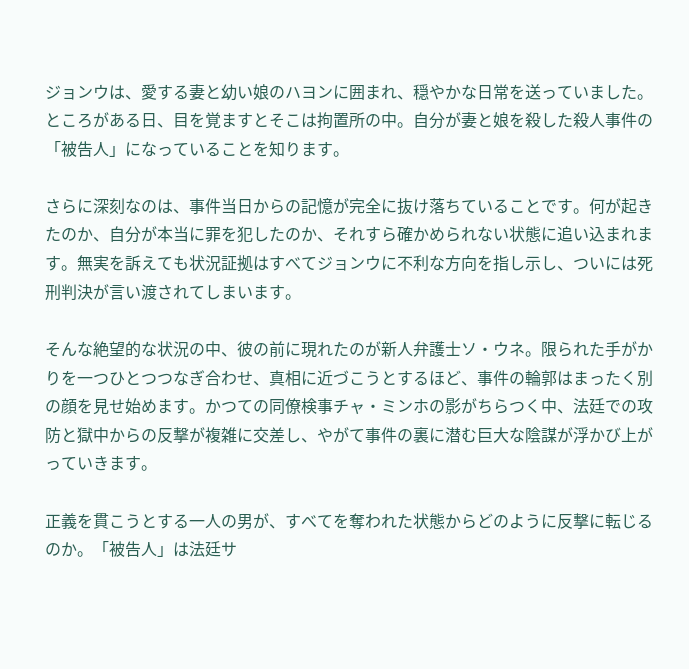ジョンウは、愛する妻と幼い娘のハヨンに囲まれ、穏やかな日常を送っていました。ところがある日、目を覚ますとそこは拘置所の中。自分が妻と娘を殺した殺人事件の「被告人」になっていることを知ります。

さらに深刻なのは、事件当日からの記憶が完全に抜け落ちていることです。何が起きたのか、自分が本当に罪を犯したのか、それすら確かめられない状態に追い込まれます。無実を訴えても状況証拠はすべてジョンウに不利な方向を指し示し、ついには死刑判決が言い渡されてしまいます。

そんな絶望的な状況の中、彼の前に現れたのが新人弁護士ソ・ウネ。限られた手がかりを一つひとつつなぎ合わせ、真相に近づこうとするほど、事件の輪郭はまったく別の顔を見せ始めます。かつての同僚検事チャ・ミンホの影がちらつく中、法廷での攻防と獄中からの反撃が複雑に交差し、やがて事件の裏に潜む巨大な陰謀が浮かび上がっていきます。

正義を貫こうとする一人の男が、すべてを奪われた状態からどのように反撃に転じるのか。「被告人」は法廷サ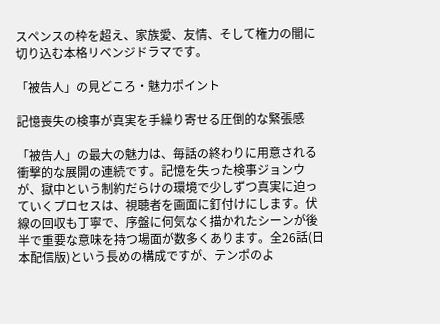スペンスの枠を超え、家族愛、友情、そして権力の闇に切り込む本格リベンジドラマです。

「被告人」の見どころ・魅力ポイント

記憶喪失の検事が真実を手繰り寄せる圧倒的な緊張感

「被告人」の最大の魅力は、毎話の終わりに用意される衝撃的な展開の連続です。記憶を失った検事ジョンウが、獄中という制約だらけの環境で少しずつ真実に迫っていくプロセスは、視聴者を画面に釘付けにします。伏線の回収も丁寧で、序盤に何気なく描かれたシーンが後半で重要な意味を持つ場面が数多くあります。全26話(日本配信版)という長めの構成ですが、テンポのよ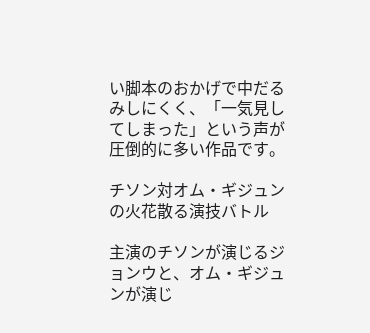い脚本のおかげで中だるみしにくく、「一気見してしまった」という声が圧倒的に多い作品です。

チソン対オム・ギジュンの火花散る演技バトル

主演のチソンが演じるジョンウと、オム・ギジュンが演じ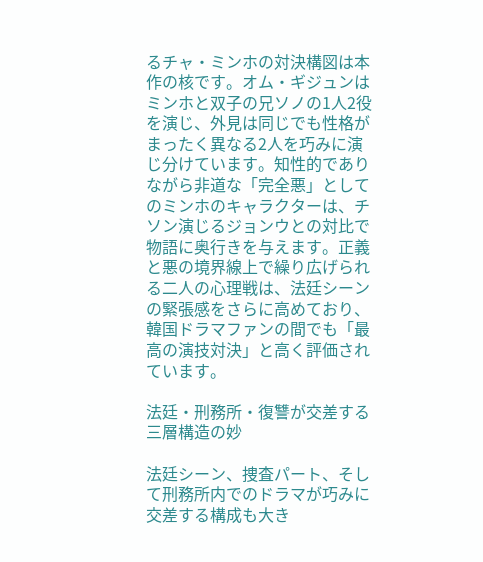るチャ・ミンホの対決構図は本作の核です。オム・ギジュンはミンホと双子の兄ソノの1人2役を演じ、外見は同じでも性格がまったく異なる2人を巧みに演じ分けています。知性的でありながら非道な「完全悪」としてのミンホのキャラクターは、チソン演じるジョンウとの対比で物語に奥行きを与えます。正義と悪の境界線上で繰り広げられる二人の心理戦は、法廷シーンの緊張感をさらに高めており、韓国ドラマファンの間でも「最高の演技対決」と高く評価されています。

法廷・刑務所・復讐が交差する三層構造の妙

法廷シーン、捜査パート、そして刑務所内でのドラマが巧みに交差する構成も大き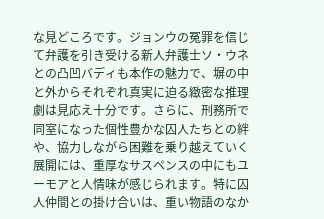な見どころです。ジョンウの冤罪を信じて弁護を引き受ける新人弁護士ソ・ウネとの凸凹バディも本作の魅力で、塀の中と外からそれぞれ真実に迫る緻密な推理劇は見応え十分です。さらに、刑務所で同室になった個性豊かな囚人たちとの絆や、協力しながら困難を乗り越えていく展開には、重厚なサスペンスの中にもユーモアと人情味が感じられます。特に囚人仲間との掛け合いは、重い物語のなか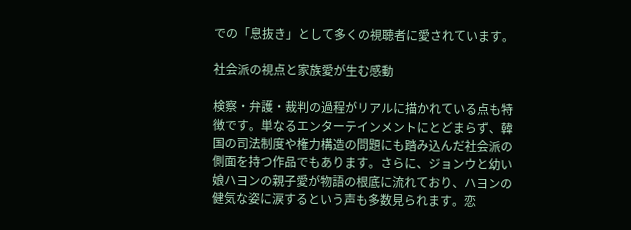での「息抜き」として多くの視聴者に愛されています。

社会派の視点と家族愛が生む感動

検察・弁護・裁判の過程がリアルに描かれている点も特徴です。単なるエンターテインメントにとどまらず、韓国の司法制度や権力構造の問題にも踏み込んだ社会派の側面を持つ作品でもあります。さらに、ジョンウと幼い娘ハヨンの親子愛が物語の根底に流れており、ハヨンの健気な姿に涙するという声も多数見られます。恋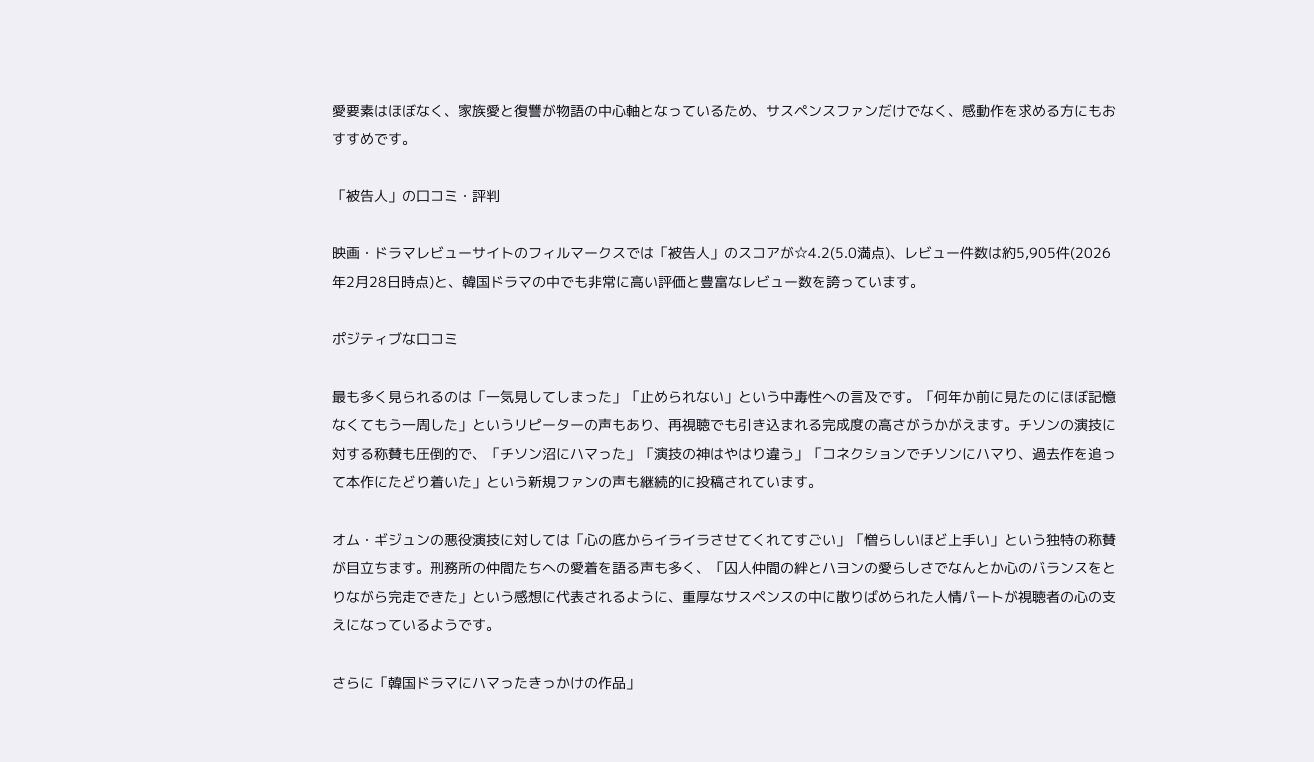愛要素はほぼなく、家族愛と復讐が物語の中心軸となっているため、サスペンスファンだけでなく、感動作を求める方にもおすすめです。

「被告人」の口コミ・評判

映画・ドラマレビューサイトのフィルマークスでは「被告人」のスコアが☆4.2(5.0満点)、レビュー件数は約5,905件(2026年2月28日時点)と、韓国ドラマの中でも非常に高い評価と豊富なレビュー数を誇っています。

ポジティブな口コミ

最も多く見られるのは「一気見してしまった」「止められない」という中毒性への言及です。「何年か前に見たのにほぼ記憶なくてもう一周した」というリピーターの声もあり、再視聴でも引き込まれる完成度の高さがうかがえます。チソンの演技に対する称賛も圧倒的で、「チソン沼にハマった」「演技の神はやはり違う」「コネクションでチソンにハマり、過去作を追って本作にたどり着いた」という新規ファンの声も継続的に投稿されています。

オム・ギジュンの悪役演技に対しては「心の底からイライラさせてくれてすごい」「憎らしいほど上手い」という独特の称賛が目立ちます。刑務所の仲間たちへの愛着を語る声も多く、「囚人仲間の絆とハヨンの愛らしさでなんとか心のバランスをとりながら完走できた」という感想に代表されるように、重厚なサスペンスの中に散りばめられた人情パートが視聴者の心の支えになっているようです。

さらに「韓国ドラマにハマったきっかけの作品」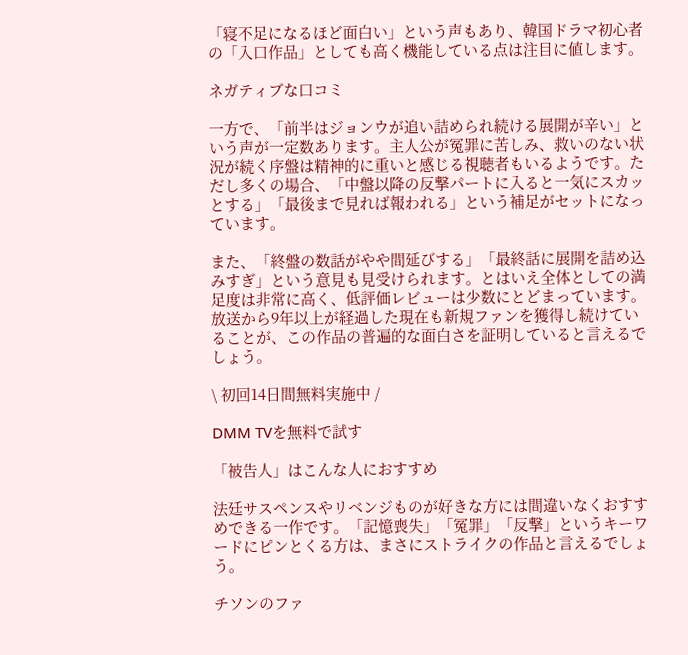「寝不足になるほど面白い」という声もあり、韓国ドラマ初心者の「入口作品」としても高く機能している点は注目に値します。

ネガティブな口コミ

一方で、「前半はジョンウが追い詰められ続ける展開が辛い」という声が一定数あります。主人公が冤罪に苦しみ、救いのない状況が続く序盤は精神的に重いと感じる視聴者もいるようです。ただし多くの場合、「中盤以降の反撃パートに入ると一気にスカッとする」「最後まで見れば報われる」という補足がセットになっています。

また、「終盤の数話がやや間延びする」「最終話に展開を詰め込みすぎ」という意見も見受けられます。とはいえ全体としての満足度は非常に高く、低評価レビューは少数にとどまっています。放送から9年以上が経過した現在も新規ファンを獲得し続けていることが、この作品の普遍的な面白さを証明していると言えるでしょう。

\ 初回14日間無料実施中 /

DMM TVを無料で試す

「被告人」はこんな人におすすめ

法廷サスペンスやリベンジものが好きな方には間違いなくおすすめできる一作です。「記憶喪失」「冤罪」「反撃」というキーワードにピンとくる方は、まさにストライクの作品と言えるでしょう。

チソンのファ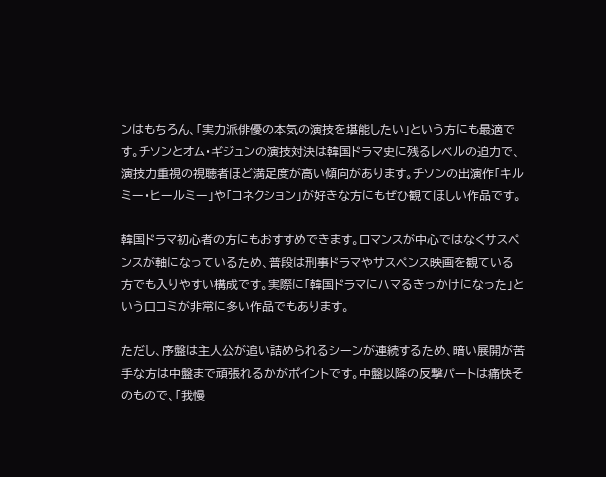ンはもちろん、「実力派俳優の本気の演技を堪能したい」という方にも最適です。チソンとオム・ギジュンの演技対決は韓国ドラマ史に残るレベルの迫力で、演技力重視の視聴者ほど満足度が高い傾向があります。チソンの出演作「キルミー・ヒールミー」や「コネクション」が好きな方にもぜひ観てほしい作品です。

韓国ドラマ初心者の方にもおすすめできます。ロマンスが中心ではなくサスペンスが軸になっているため、普段は刑事ドラマやサスペンス映画を観ている方でも入りやすい構成です。実際に「韓国ドラマにハマるきっかけになった」という口コミが非常に多い作品でもあります。

ただし、序盤は主人公が追い詰められるシーンが連続するため、暗い展開が苦手な方は中盤まで頑張れるかがポイントです。中盤以降の反撃パートは痛快そのもので、「我慢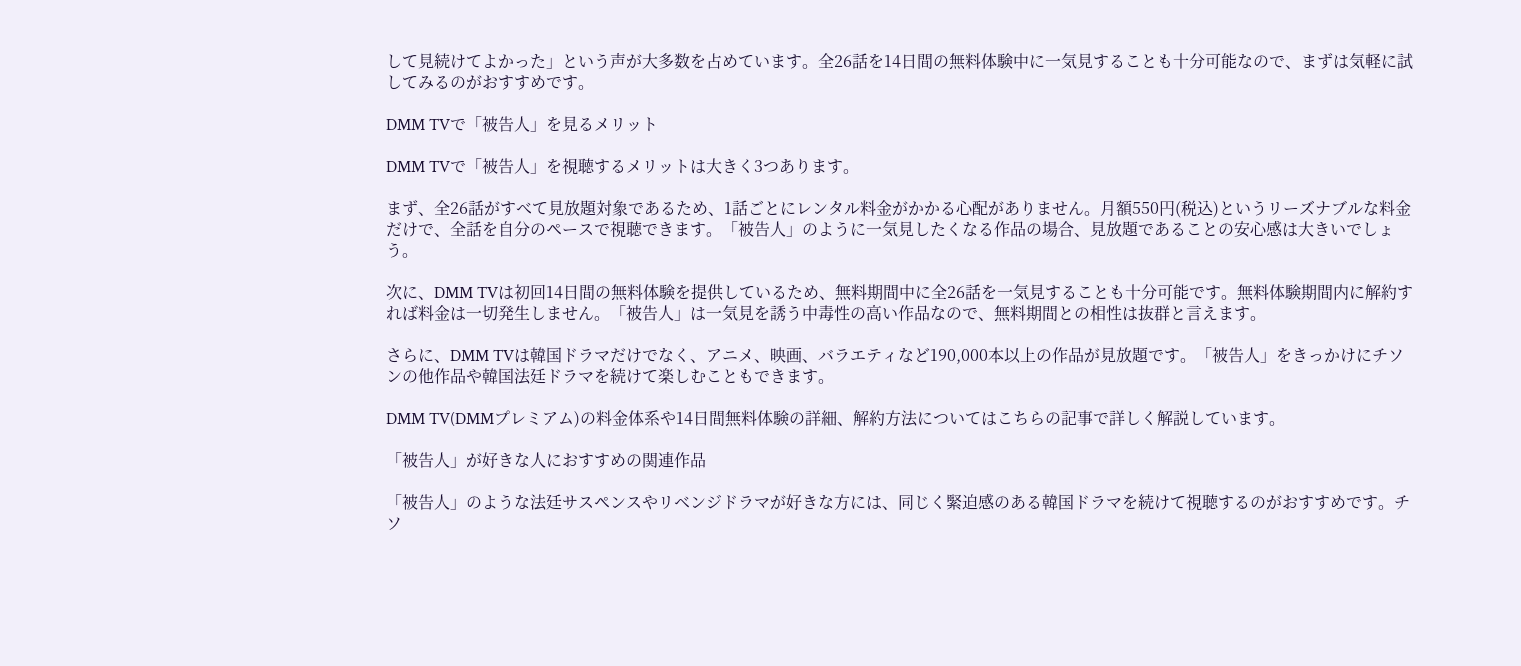して見続けてよかった」という声が大多数を占めています。全26話を14日間の無料体験中に一気見することも十分可能なので、まずは気軽に試してみるのがおすすめです。

DMM TVで「被告人」を見るメリット

DMM TVで「被告人」を視聴するメリットは大きく3つあります。

まず、全26話がすべて見放題対象であるため、1話ごとにレンタル料金がかかる心配がありません。月額550円(税込)というリーズナブルな料金だけで、全話を自分のペースで視聴できます。「被告人」のように一気見したくなる作品の場合、見放題であることの安心感は大きいでしょう。

次に、DMM TVは初回14日間の無料体験を提供しているため、無料期間中に全26話を一気見することも十分可能です。無料体験期間内に解約すれば料金は一切発生しません。「被告人」は一気見を誘う中毒性の高い作品なので、無料期間との相性は抜群と言えます。

さらに、DMM TVは韓国ドラマだけでなく、アニメ、映画、バラエティなど190,000本以上の作品が見放題です。「被告人」をきっかけにチソンの他作品や韓国法廷ドラマを続けて楽しむこともできます。

DMM TV(DMMプレミアム)の料金体系や14日間無料体験の詳細、解約方法についてはこちらの記事で詳しく解説しています。

「被告人」が好きな人におすすめの関連作品

「被告人」のような法廷サスペンスやリベンジドラマが好きな方には、同じく緊迫感のある韓国ドラマを続けて視聴するのがおすすめです。チソ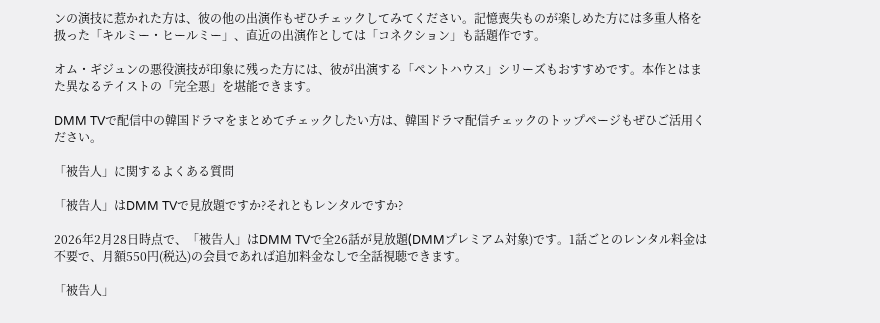ンの演技に惹かれた方は、彼の他の出演作もぜひチェックしてみてください。記憶喪失ものが楽しめた方には多重人格を扱った「キルミー・ヒールミー」、直近の出演作としては「コネクション」も話題作です。

オム・ギジュンの悪役演技が印象に残った方には、彼が出演する「ペントハウス」シリーズもおすすめです。本作とはまた異なるテイストの「完全悪」を堪能できます。

DMM TVで配信中の韓国ドラマをまとめてチェックしたい方は、韓国ドラマ配信チェックのトップページもぜひご活用ください。

「被告人」に関するよくある質問

「被告人」はDMM TVで見放題ですか?それともレンタルですか?

2026年2月28日時点で、「被告人」はDMM TVで全26話が見放題(DMMプレミアム対象)です。1話ごとのレンタル料金は不要で、月額550円(税込)の会員であれば追加料金なしで全話視聴できます。

「被告人」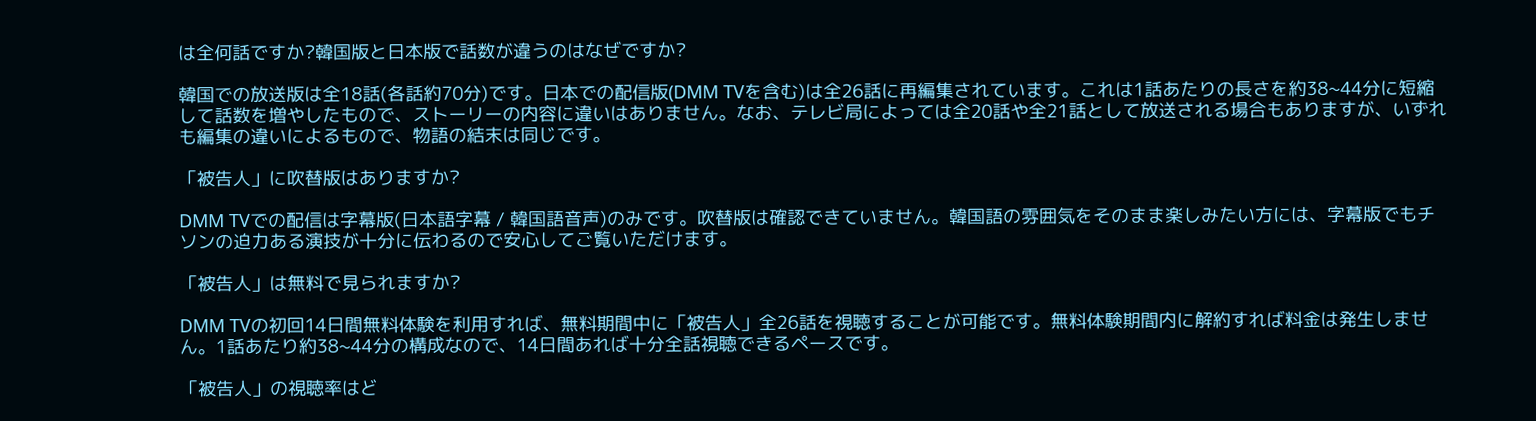は全何話ですか?韓国版と日本版で話数が違うのはなぜですか?

韓国での放送版は全18話(各話約70分)です。日本での配信版(DMM TVを含む)は全26話に再編集されています。これは1話あたりの長さを約38~44分に短縮して話数を増やしたもので、ストーリーの内容に違いはありません。なお、テレビ局によっては全20話や全21話として放送される場合もありますが、いずれも編集の違いによるもので、物語の結末は同じです。

「被告人」に吹替版はありますか?

DMM TVでの配信は字幕版(日本語字幕 / 韓国語音声)のみです。吹替版は確認できていません。韓国語の雰囲気をそのまま楽しみたい方には、字幕版でもチソンの迫力ある演技が十分に伝わるので安心してご覧いただけます。

「被告人」は無料で見られますか?

DMM TVの初回14日間無料体験を利用すれば、無料期間中に「被告人」全26話を視聴することが可能です。無料体験期間内に解約すれば料金は発生しません。1話あたり約38~44分の構成なので、14日間あれば十分全話視聴できるペースです。

「被告人」の視聴率はど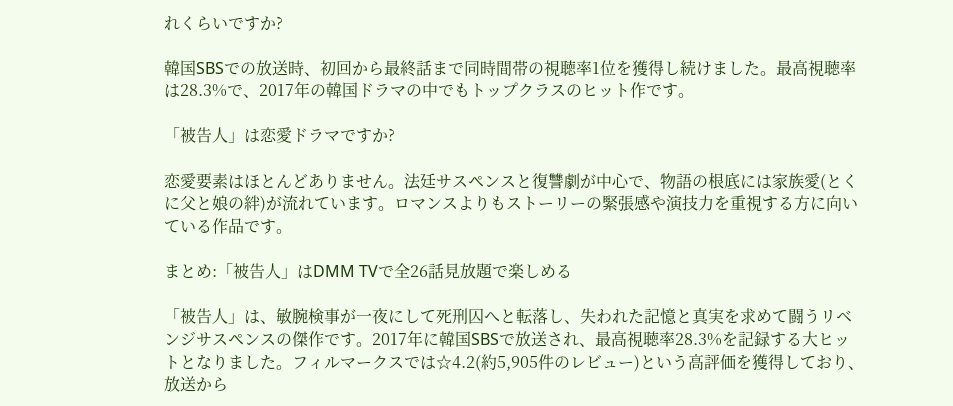れくらいですか?

韓国SBSでの放送時、初回から最終話まで同時間帯の視聴率1位を獲得し続けました。最高視聴率は28.3%で、2017年の韓国ドラマの中でもトップクラスのヒット作です。

「被告人」は恋愛ドラマですか?

恋愛要素はほとんどありません。法廷サスペンスと復讐劇が中心で、物語の根底には家族愛(とくに父と娘の絆)が流れています。ロマンスよりもストーリーの緊張感や演技力を重視する方に向いている作品です。

まとめ:「被告人」はDMM TVで全26話見放題で楽しめる

「被告人」は、敏腕検事が一夜にして死刑囚へと転落し、失われた記憶と真実を求めて闘うリベンジサスペンスの傑作です。2017年に韓国SBSで放送され、最高視聴率28.3%を記録する大ヒットとなりました。フィルマークスでは☆4.2(約5,905件のレビュー)という高評価を獲得しており、放送から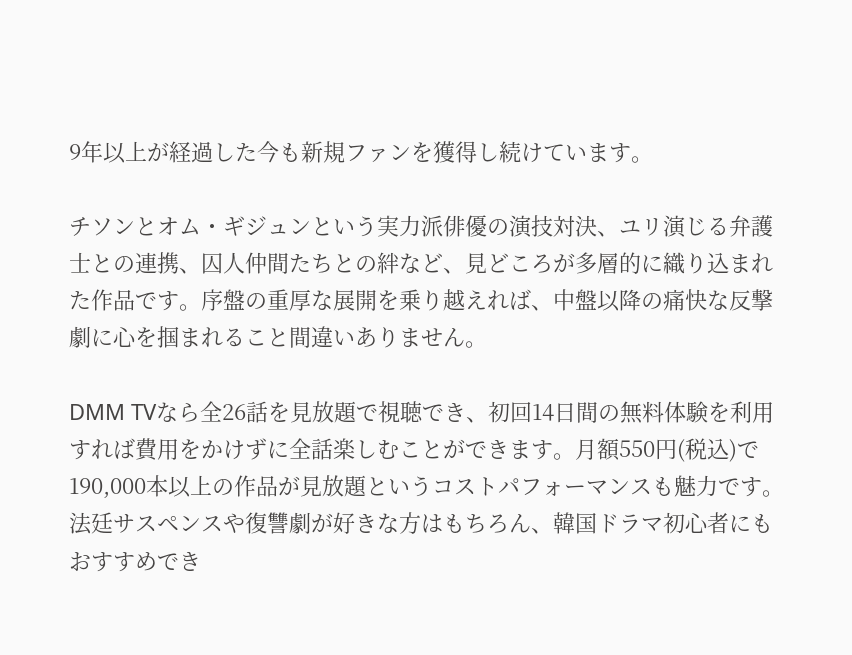9年以上が経過した今も新規ファンを獲得し続けています。

チソンとオム・ギジュンという実力派俳優の演技対決、ユリ演じる弁護士との連携、囚人仲間たちとの絆など、見どころが多層的に織り込まれた作品です。序盤の重厚な展開を乗り越えれば、中盤以降の痛快な反撃劇に心を掴まれること間違いありません。

DMM TVなら全26話を見放題で視聴でき、初回14日間の無料体験を利用すれば費用をかけずに全話楽しむことができます。月額550円(税込)で190,000本以上の作品が見放題というコストパフォーマンスも魅力です。法廷サスペンスや復讐劇が好きな方はもちろん、韓国ドラマ初心者にもおすすめでき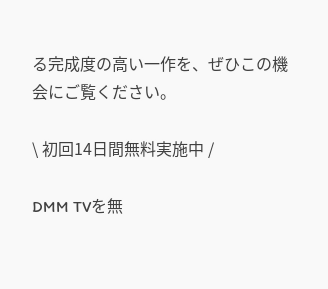る完成度の高い一作を、ぜひこの機会にご覧ください。

\ 初回14日間無料実施中 /

DMM TVを無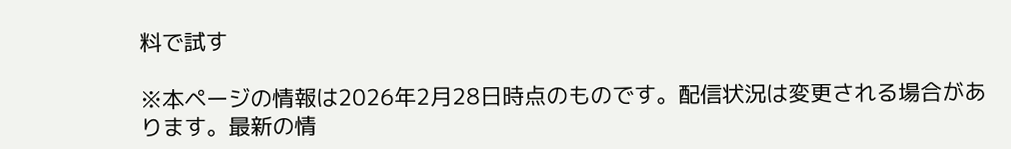料で試す

※本ページの情報は2026年2月28日時点のものです。配信状況は変更される場合があります。最新の情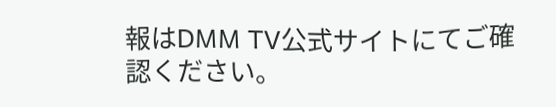報はDMM TV公式サイトにてご確認ください。